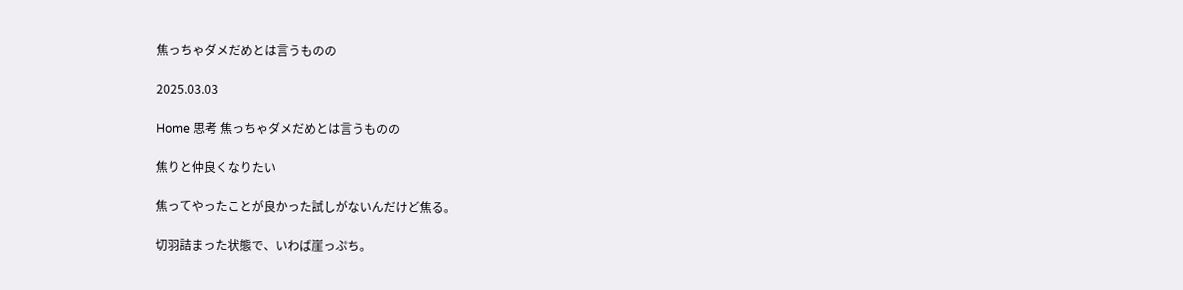焦っちゃダメだめとは言うものの

2025.03.03

Home 思考 焦っちゃダメだめとは言うものの

焦りと仲良くなりたい

焦ってやったことが良かった試しがないんだけど焦る。

切羽詰まった状態で、いわば崖っぷち。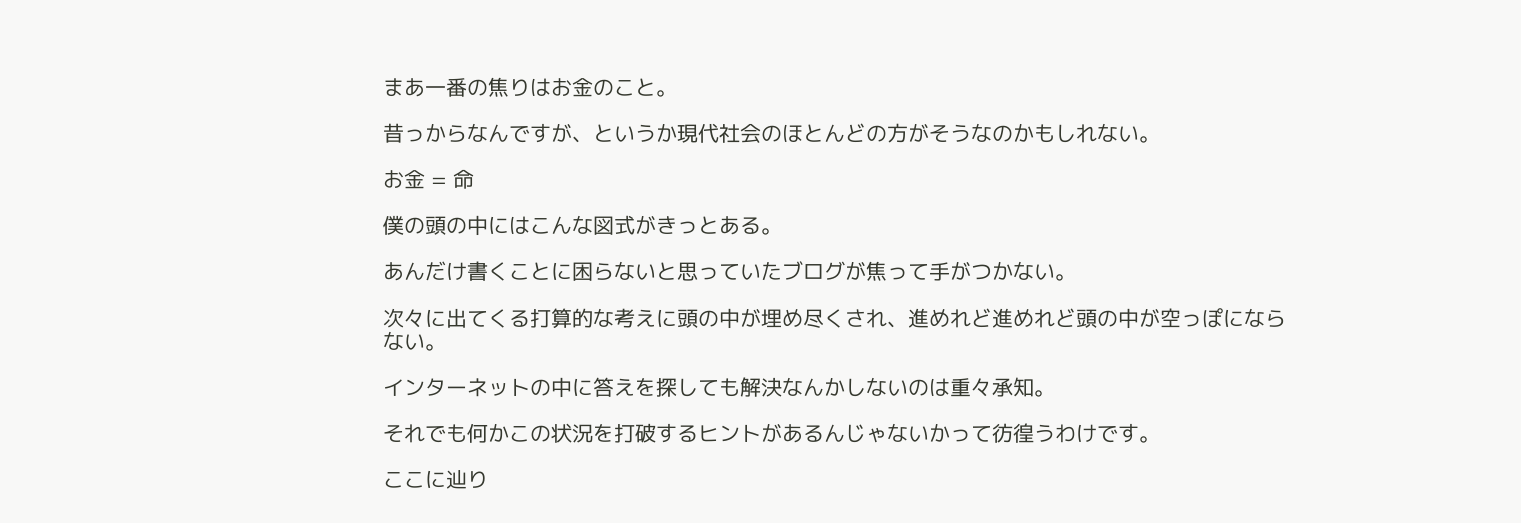まあ一番の焦りはお金のこと。

昔っからなんですが、というか現代社会のほとんどの方がそうなのかもしれない。

お金 = 命

僕の頭の中にはこんな図式がきっとある。

あんだけ書くことに困らないと思っていたブログが焦って手がつかない。

次々に出てくる打算的な考えに頭の中が埋め尽くされ、進めれど進めれど頭の中が空っぽにならない。

インターネットの中に答えを探しても解決なんかしないのは重々承知。

それでも何かこの状況を打破するヒントがあるんじゃないかって彷徨うわけです。

ここに辿り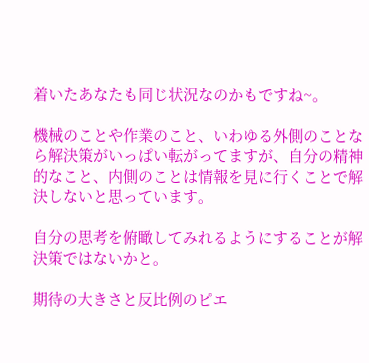着いたあなたも同じ状況なのかもですね~。

機械のことや作業のこと、いわゆる外側のことなら解決策がいっぱい転がってますが、自分の精神的なこと、内側のことは情報を見に行くことで解決しないと思っています。

自分の思考を俯瞰してみれるようにすることが解決策ではないかと。

期待の大きさと反比例のピエ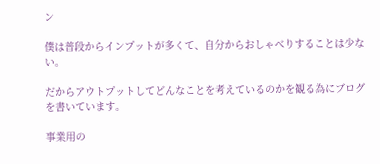ン

僕は普段からインプットが多くて、自分からおしゃべりすることは少ない。

だからアウトプットしてどんなことを考えているのかを観る為にブログを書いています。

事業用の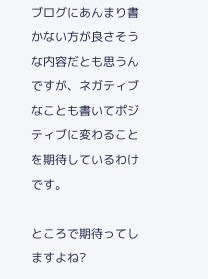ブログにあんまり書かない方が良さそうな内容だとも思うんですが、ネガティブなことも書いてポジティブに変わることを期待しているわけです。

ところで期待ってしますよね?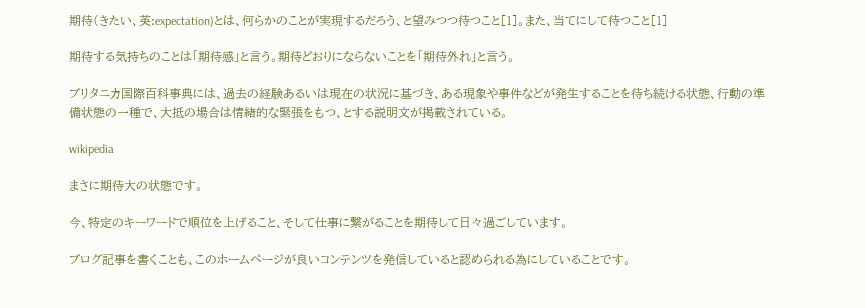期待(きたい、英:expectation)とは、何らかのことが実現するだろう、と望みつつ待つこと[1]。また、当てにして待つこと[1]

期待する気持ちのことは「期待感」と言う。期待どおりにならないことを「期待外れ」と言う。

ブリタニカ国際百科事典には、過去の経験あるいは現在の状況に基づき、ある現象や事件などが発生することを待ち続ける状態、行動の準備状態の一種で、大抵の場合は情緒的な緊張をもつ、とする説明文が掲載されている。

wikipedia

まさに期待大の状態です。

今、特定のキーワードで順位を上げること、そして仕事に繋がることを期待して日々過ごしています。

ブログ記事を書くことも、このホームページが良いコンテンツを発信していると認められる為にしていることです。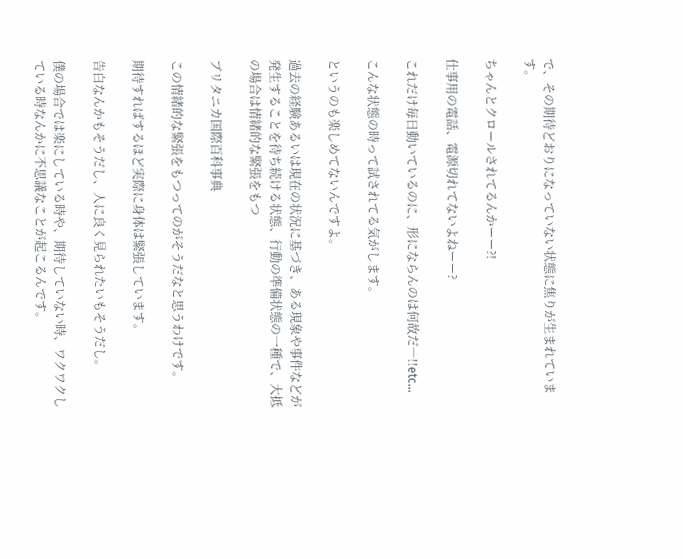で、その期待どおりになっていない状態に焦りが生まれています。

ちゃんとクロールされてるんかーー?!

仕事用の電話、電源切れてないよねーー?

これだけ毎日動いているのに、形にならんのは何故だ―!!etc…

こんな状態の時って試されてる気がします。

というのも楽しめてないんですよ。

過去の経験あるいは現在の状況に基づき、ある現象や事件などが発生することを待ち続ける状態、行動の準備状態の一種で、大抵の場合は情緒的な緊張をもつ

ブリタニカ国際百科事典

この情緒的な緊張をもつってのがそうだなと思うわけです。

期待すればするほど実際に身体は緊張しています。

告白なんかもそうだし、人に良く見られたいもそうだし。

僕の場合では楽にしている時や、期待していない時、ワクワクしている時なんかに不思議なことが起こるんです。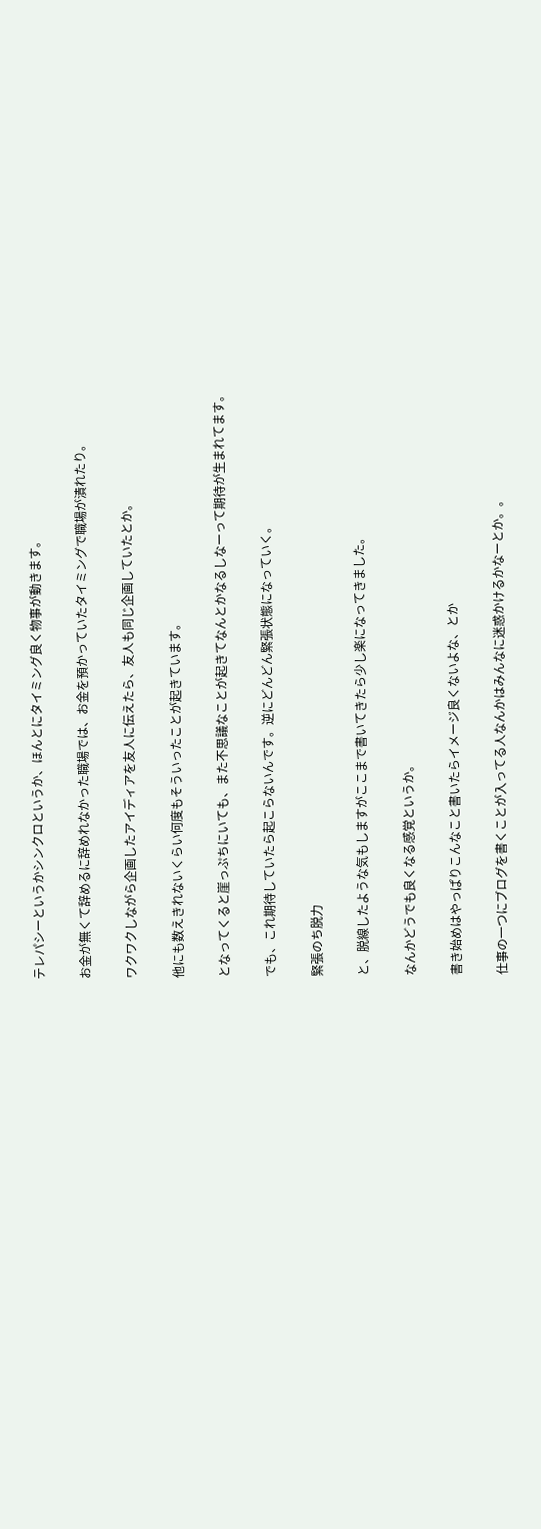テレパシーというかシンクロというか、ほんとにタイミング良く物事が動きます。

お金が無くて辞めるに辞めれなかった職場では、お金を預かっていたタイミングで職場が潰れたり。

ワクワクしながら企画したアイディアを友人に伝えたら、友人も同じ企画していたとか。

他にも数えきれないくらい何度もそういったことが起きています。

となってくると崖っぷちにいても、また不思議なことが起きてなんとかなるしなーって期待が生まれてます。

でも、これ期待していたら起こらないんです。逆にどんどん緊張状態になっていく。

緊張のち脱力

と、脱線したような気もしますがここまで書いてきたら少し楽になってきました。

なんかどうでも良くなる感覚というか。

書き始めはやっぱりこんなこと書いたらイメージ良くないよな、とか

仕事の一つにブログを書くことが入ってる人なんかはみんなに迷惑かけるかなーとか。。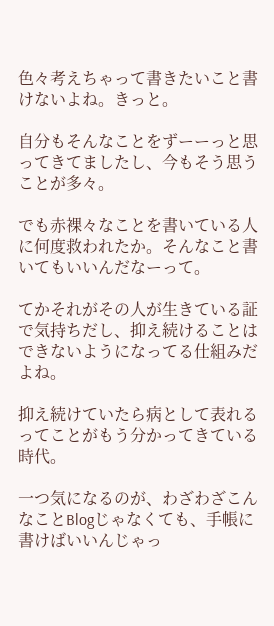色々考えちゃって書きたいこと書けないよね。きっと。

自分もそんなことをずーーっと思ってきてましたし、今もそう思うことが多々。

でも赤裸々なことを書いている人に何度救われたか。そんなこと書いてもいいんだなーって。

てかそれがその人が生きている証で気持ちだし、抑え続けることはできないようになってる仕組みだよね。

抑え続けていたら病として表れるってことがもう分かってきている時代。

一つ気になるのが、わざわざこんなことBlogじゃなくても、手帳に書けばいいんじゃっ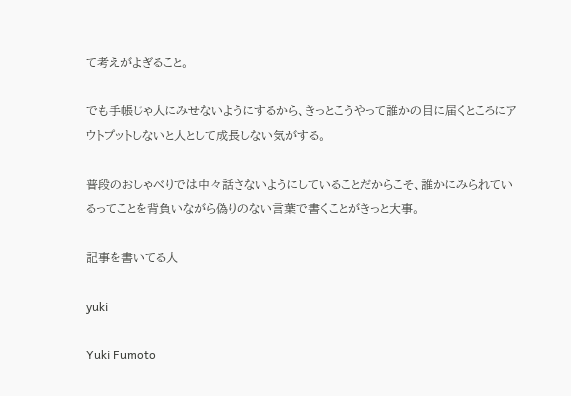て考えがよぎること。

でも手帳じゃ人にみせないようにするから、きっとこうやって誰かの目に届くところにアウトプットしないと人として成長しない気がする。

普段のおしゃべりでは中々話さないようにしていることだからこそ、誰かにみられているってことを背負いながら偽りのない言葉で書くことがきっと大事。

記事を書いてる人

yuki

Yuki Fumoto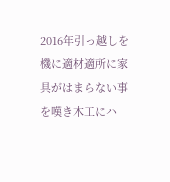2016年引っ越しを機に適材適所に家具がはまらない事を嘆き木工にハ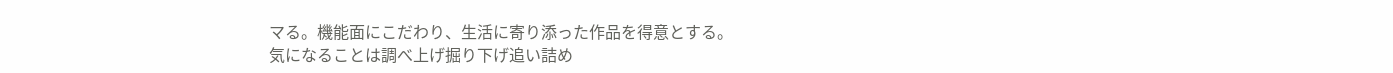マる。機能面にこだわり、生活に寄り添った作品を得意とする。
気になることは調べ上げ掘り下げ追い詰め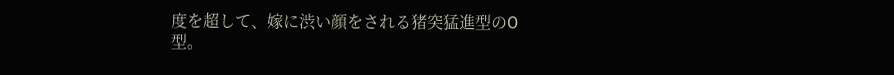度を超して、嫁に渋い顔をされる猪突猛進型のO型。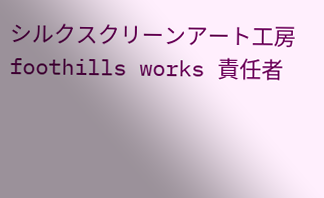シルクスクリーンアート工房
foothills works 責任者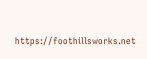https://foothillsworks.net